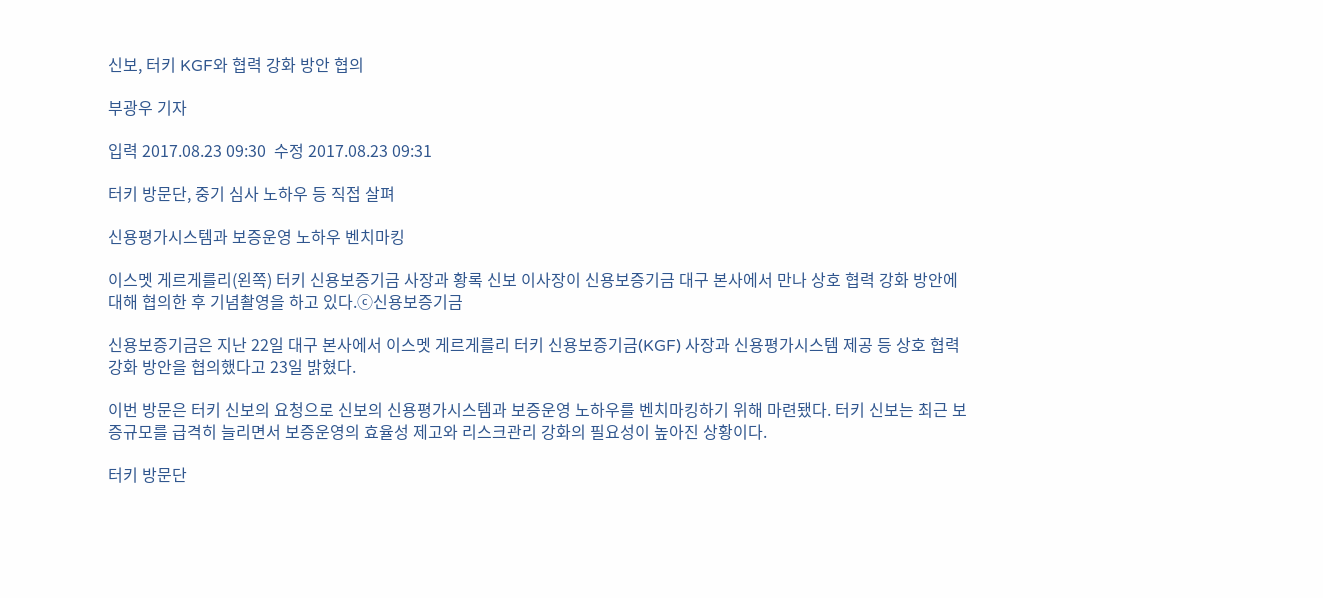신보, 터키 KGF와 협력 강화 방안 협의

부광우 기자

입력 2017.08.23 09:30  수정 2017.08.23 09:31

터키 방문단, 중기 심사 노하우 등 직접 살펴

신용평가시스템과 보증운영 노하우 벤치마킹

이스멧 게르게를리(왼쪽) 터키 신용보증기금 사장과 황록 신보 이사장이 신용보증기금 대구 본사에서 만나 상호 협력 강화 방안에 대해 협의한 후 기념촬영을 하고 있다.ⓒ신용보증기금

신용보증기금은 지난 22일 대구 본사에서 이스멧 게르게를리 터키 신용보증기금(KGF) 사장과 신용평가시스템 제공 등 상호 협력 강화 방안을 협의했다고 23일 밝혔다.

이번 방문은 터키 신보의 요청으로 신보의 신용평가시스템과 보증운영 노하우를 벤치마킹하기 위해 마련됐다. 터키 신보는 최근 보증규모를 급격히 늘리면서 보증운영의 효율성 제고와 리스크관리 강화의 필요성이 높아진 상황이다.

터키 방문단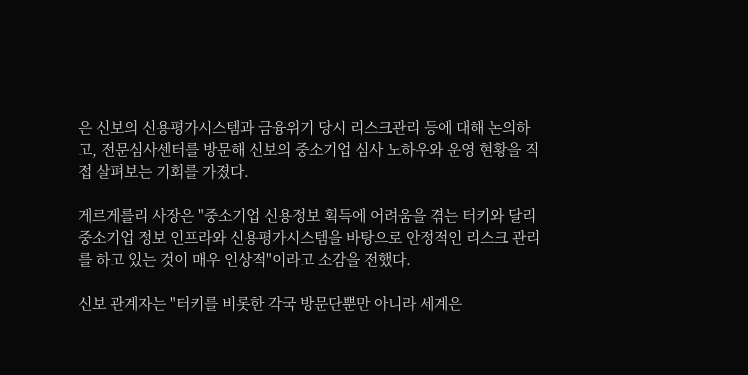은 신보의 신용평가시스템과 금융위기 당시 리스크관리 등에 대해 논의하고, 전문심사센터를 방문해 신보의 중소기업 심사 노하우와 운영 현황을 직접 살펴보는 기회를 가졌다.

게르게를리 사장은 "중소기업 신용정보 획득에 어려움을 겪는 터키와 달리 중소기업 정보 인프라와 신용평가시스템을 바탕으로 안정적인 리스크 관리를 하고 있는 것이 매우 인상적"이라고 소감을 전했다.

신보 관계자는 "터키를 비롯한 각국 방문단뿐만 아니라 세계은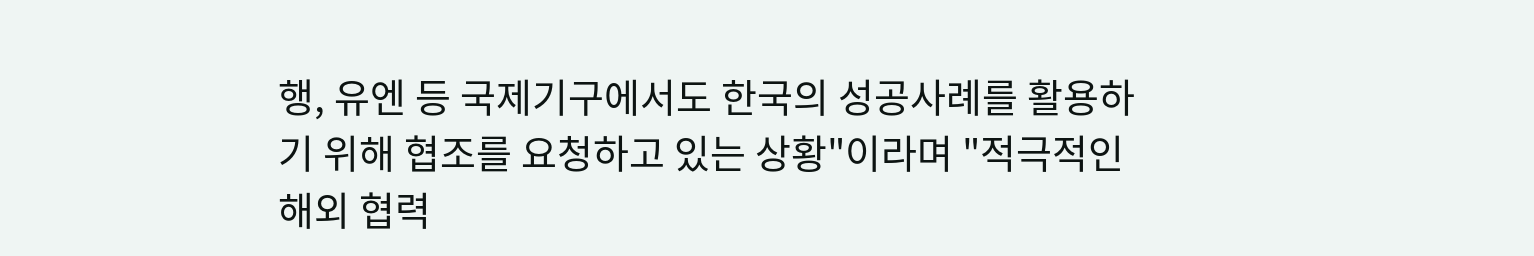행, 유엔 등 국제기구에서도 한국의 성공사례를 활용하기 위해 협조를 요청하고 있는 상황"이라며 "적극적인 해외 협력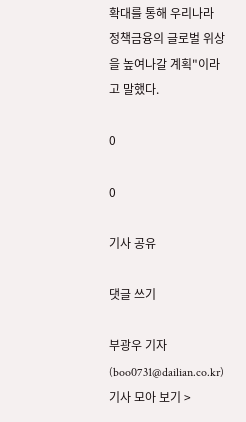확대를 통해 우리나라 정책금융의 글로벌 위상을 높여나갈 계획"이라고 말했다.

0

0

기사 공유

댓글 쓰기

부광우 기자 (boo0731@dailian.co.kr)
기사 모아 보기 >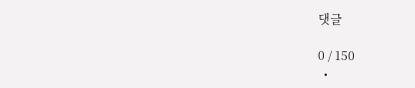댓글

0 / 150
  •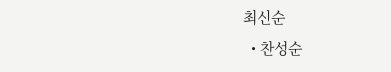최신순
  • 찬성순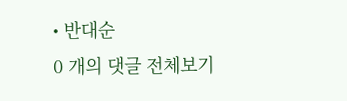• 반대순
0 개의 댓글 전체보기